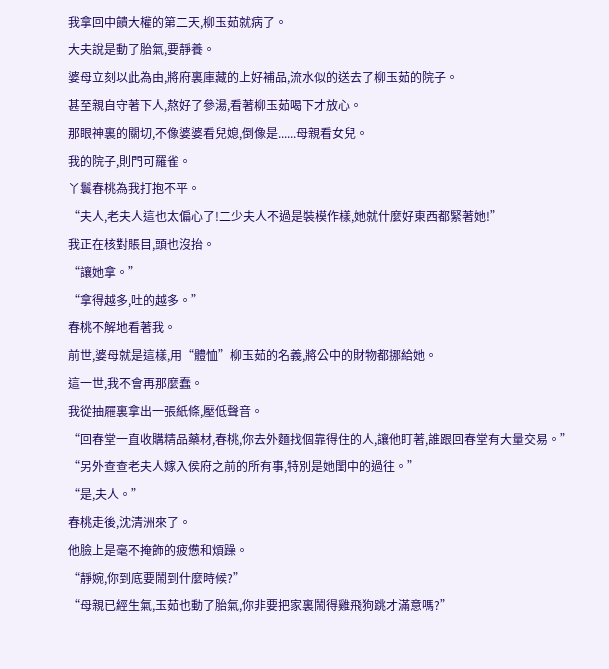我拿回中饋大權的第二天,柳玉茹就病了。
大夫說是動了胎氣,要靜養。
婆母立刻以此為由,將府裏庫藏的上好補品,流水似的送去了柳玉茹的院子。
甚至親自守著下人,熬好了參湯,看著柳玉茹喝下才放心。
那眼神裏的關切,不像婆婆看兒媳,倒像是......母親看女兒。
我的院子,則門可羅雀。
丫鬟春桃為我打抱不平。
“夫人,老夫人這也太偏心了!二少夫人不過是裝模作樣,她就什麼好東西都緊著她!”
我正在核對賬目,頭也沒抬。
“讓她拿。”
“拿得越多,吐的越多。”
春桃不解地看著我。
前世,婆母就是這樣,用“體恤”柳玉茹的名義,將公中的財物都挪給她。
這一世,我不會再那麼蠢。
我從抽屜裏拿出一張紙條,壓低聲音。
“回春堂一直收購精品藥材,春桃,你去外麵找個靠得住的人,讓他盯著,誰跟回春堂有大量交易。”
“另外查查老夫人嫁入侯府之前的所有事,特別是她閨中的過往。”
“是,夫人。”
春桃走後,沈清洲來了。
他臉上是毫不掩飾的疲憊和煩躁。
“靜婉,你到底要鬧到什麼時候?”
“母親已經生氣,玉茹也動了胎氣,你非要把家裏鬧得雞飛狗跳才滿意嗎?”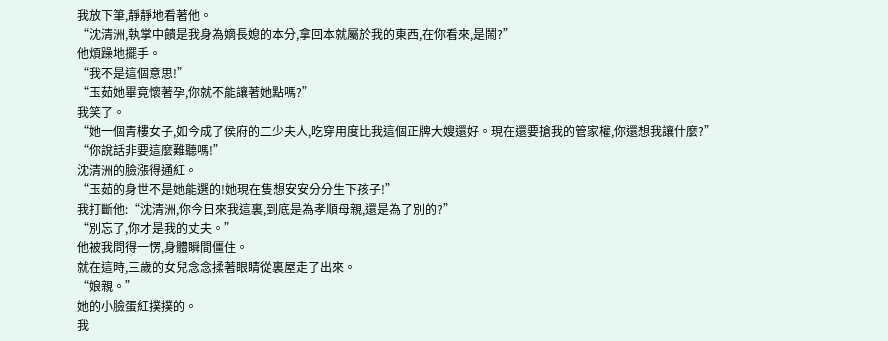我放下筆,靜靜地看著他。
“沈清洲,執掌中饋是我身為嫡長媳的本分,拿回本就屬於我的東西,在你看來,是鬧?”
他煩躁地擺手。
“我不是這個意思!”
“玉茹她畢竟懷著孕,你就不能讓著她點嗎?”
我笑了。
“她一個青樓女子,如今成了侯府的二少夫人,吃穿用度比我這個正牌大嫂還好。現在還要搶我的管家權,你還想我讓什麼?”
“你說話非要這麼難聽嗎!”
沈清洲的臉漲得通紅。
“玉茹的身世不是她能選的!她現在隻想安安分分生下孩子!”
我打斷他:“沈清洲,你今日來我這裏,到底是為孝順母親,還是為了別的?”
“別忘了,你才是我的丈夫。”
他被我問得一愣,身體瞬間僵住。
就在這時,三歲的女兒念念揉著眼睛從裏屋走了出來。
“娘親。”
她的小臉蛋紅撲撲的。
我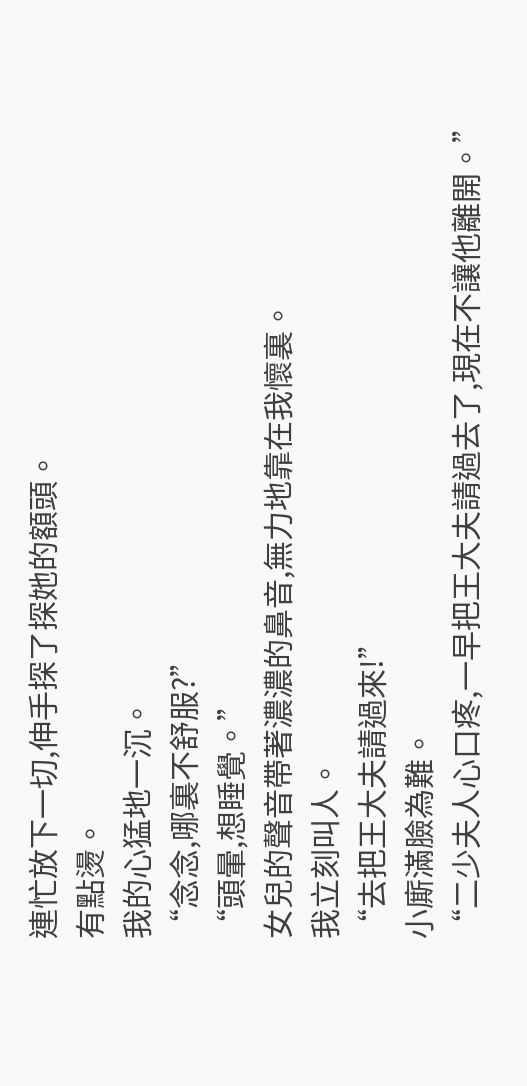連忙放下一切,伸手探了探她的額頭。
有點燙。
我的心猛地一沉。
“念念,哪裏不舒服?”
“頭暈,想睡覺。”
女兒的聲音帶著濃濃的鼻音,無力地靠在我懷裏。
我立刻叫人。
“去把王大夫請過來!”
小廝滿臉為難。
“二少夫人心口疼,一早把王大夫請過去了,現在不讓他離開。”